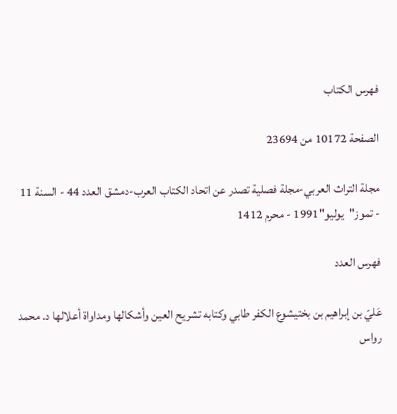فهرس الكتاب

الصفحة 10172 من 23694

مجلة التراث العربي-مجلة فصلية تصدر عن اتحاد الكتاب العرب-دمشق العدد 44 - السنة 11 - تموز"يوليو"1991 - محرم 1412

فهرس العدد

عَليّ بن إبراهيم بن بختيشوع الكفر طابي وكتابه تشريح العين وأشكالها ومداواة أعلالها د. محمد رواس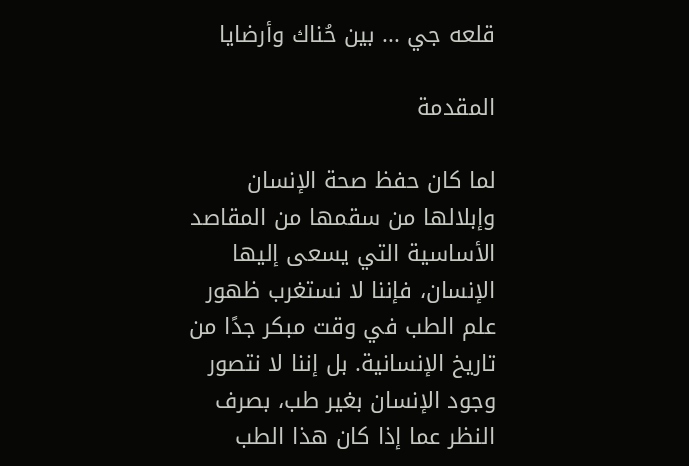قلعه جي ... بين حُناك وأرضايا

المقدمة

لما كان حفظ صحة الإنسان وإبلالها من سقمها من المقاصد الأساسية التي يسعى إليها الإنسان، فإننا لا نستغرب ظهور علم الطب في وقت مبكر جدًا من تاريخ الإنسانية. بل إننا لا نتصور وجود الإنسان بغير طب، بصرف النظر عما إذا كان هذا الطب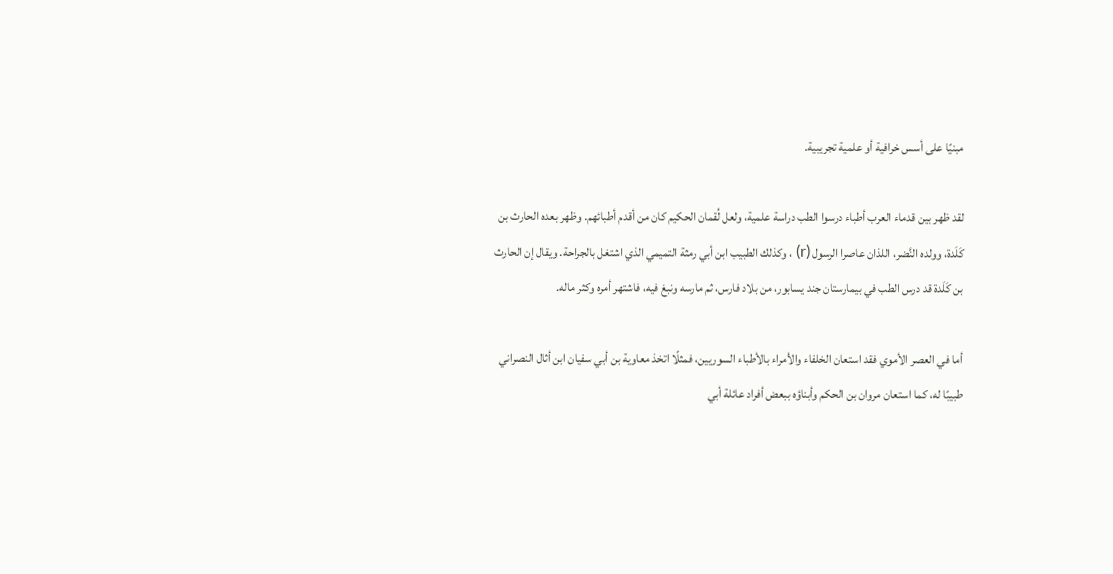مبنيًا على أسس خرافية أو علمية تجريبية.

لقد ظهر بين قدماء العرب أطباء درسوا الطب دراسة علمية، ولعل لُقمان الحكيم كان من أقدم أطبائهم. وظهر بعده الحارث بن كَلَدة، وولده النَّضر، اللذان عاصرا الرسول (r) ، وكذلك الطبيب ابن أبي رمثة التميمي الذي اشتغل بالجراحة. ويقال إن الحارث بن كَلَدة قد درس الطب في بيمارستان جند يسابور، من بلاد فارس، ثم مارسه ونبغ فيه، فاشتهر أمره وكثر ماله.

أما في العصر الأموي فقد استعان الخلفاء والأمراء بالأطباء السوريين، فمثلًا اتخذ معاوية بن أبي سفيان ابن أثال النصراني طبيبًا له، كما استعان مروان بن الحكم وأبناؤه ببعض أفراد عائلة أبي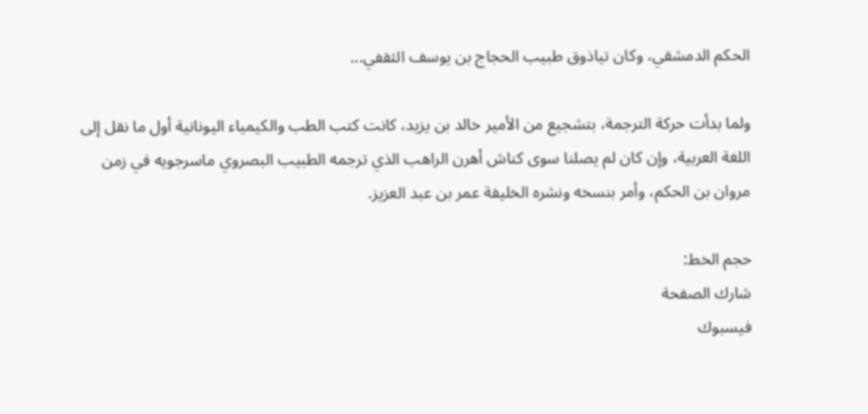الحكم الدمشقي، وكان تياذوق طبيب الحجاج بن يوسف الثقفي...

ولما بدأت حركة الترجمة، بتشجيع من الأمير خالد بن يزيد، كانت كتب الطب والكيمياء اليونانية أول ما نقل إلى اللغة العربية، وإن كان لم يصلنا سوى كناش أهرن الراهب الذي ترجمه الطبيب البصروي ماسرجويه في زمن مروان بن الحكم، وأمر بنسخه ونشره الخليفة عمر بن عبد العزيز.

حجم الخط:
شارك الصفحة
فيسبوك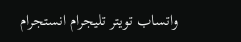واتساب تويتر تليجرام انستجرام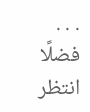. . .
فضلًا انتظر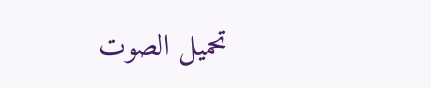تحميل الصوت